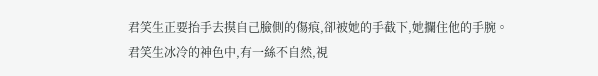君笑生正要抬手去摸自己臉側的傷痕,卻被她的手截下,她攔住他的手腕。
君笑生冰冷的神色中,有一絲不自然,視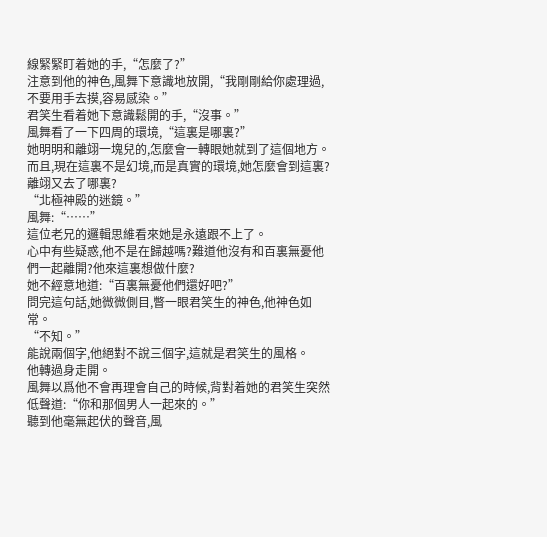線緊緊盯着她的手,“怎麼了?”
注意到他的神色,風舞下意識地放開,“我剛剛給你處理過,不要用手去摸,容易感染。”
君笑生看着她下意識鬆開的手,“沒事。”
風舞看了一下四周的環境,“這裏是哪裏?”
她明明和離翊一塊兒的,怎麼會一轉眼她就到了這個地方。而且,現在這裏不是幻境,而是真實的環境,她怎麼會到這裏?
離翊又去了哪裏?
“北極神殿的迷鏡。”
風舞:“……”
這位老兄的邏輯思維看來她是永遠跟不上了。
心中有些疑惑,他不是在歸越嗎?難道他沒有和百裏無憂他們一起離開?他來這裏想做什麼?
她不經意地道:“百裏無憂他們還好吧?”
問完這句話,她微微側目,瞥一眼君笑生的神色,他神色如常。
“不知。”
能說兩個字,他絕對不說三個字,這就是君笑生的風格。
他轉過身走開。
風舞以爲他不會再理會自己的時候,背對着她的君笑生突然低聲道:“你和那個男人一起來的。”
聽到他毫無起伏的聲音,風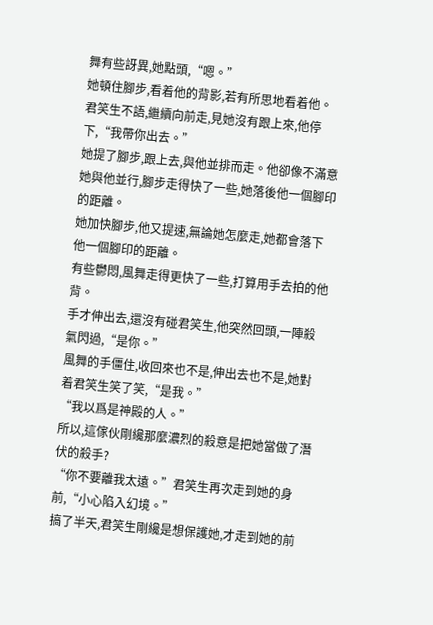舞有些訝異,她點頭,“嗯。”
她頓住腳步,看着他的背影,若有所思地看着他。
君笑生不語,繼續向前走,見她沒有跟上來,他停下,“我帶你出去。”
她提了腳步,跟上去,與他並排而走。他卻像不滿意她與他並行,腳步走得快了一些,她落後他一個腳印的距離。
她加快腳步,他又提速,無論她怎麼走,她都會落下他一個腳印的距離。
有些鬱悶,風舞走得更快了一些,打算用手去拍的他背。
手才伸出去,還沒有碰君笑生,他突然回頭,一陣殺氣閃過,“是你。”
風舞的手僵住,收回來也不是,伸出去也不是,她對着君笑生笑了笑,“是我。”
“我以爲是神殿的人。”
所以,這傢伙剛纔那麼濃烈的殺意是把她當做了潛伏的殺手?
“你不要離我太遠。”君笑生再次走到她的身前,“小心陷入幻境。”
搞了半天,君笑生剛纔是想保護她,才走到她的前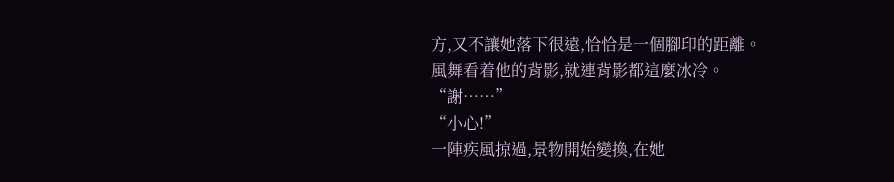方,又不讓她落下很遠,恰恰是一個腳印的距離。
風舞看着他的背影,就連背影都這麼冰冷。
“謝……”
“小心!”
一陣疾風掠過,景物開始變換,在她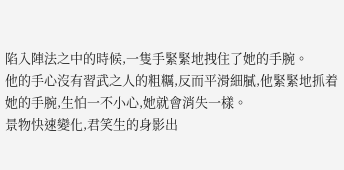陷入陣法之中的時候,一隻手緊緊地拽住了她的手腕。
他的手心沒有習武之人的粗糲,反而平滑細膩,他緊緊地抓着她的手腕,生怕一不小心,她就會消失一樣。
景物快速變化,君笑生的身影出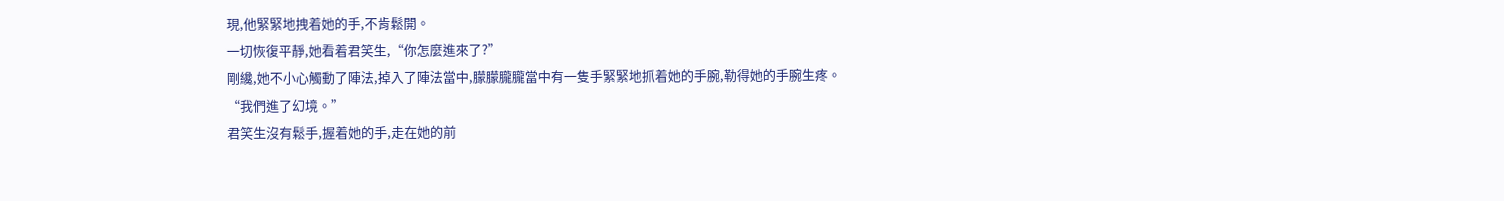現,他緊緊地拽着她的手,不肯鬆開。
一切恢復平靜,她看着君笑生,“你怎麼進來了?”
剛纔,她不小心觸動了陣法,掉入了陣法當中,朦朦朧朧當中有一隻手緊緊地抓着她的手腕,勒得她的手腕生疼。
“我們進了幻境。”
君笑生沒有鬆手,握着她的手,走在她的前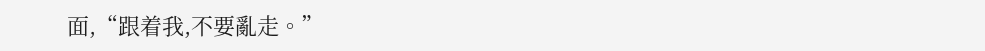面,“跟着我,不要亂走。”